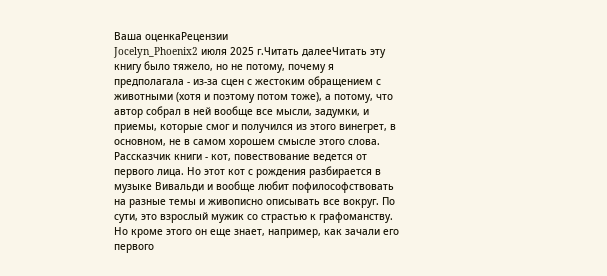Ваша оценкаРецензии
Jocelyn_Phoenix2 июля 2025 г.Читать далееЧитать эту книгу было тяжело, но не потому, почему я предполагала - из-за сцен с жестоким обращением с животными (хотя и поэтому потом тоже), а потому, что автор собрал в ней вообще все мысли, задумки, и приемы, которые смог и получился из этого винегрет, в основном, не в самом хорошем смысле этого слова.
Рассказчик книги - кот, повествование ведется от первого лица. Но этот кот с рождения разбирается в музыке Вивальди и вообще любит пофилософствовать на разные темы и живописно описывать все вокруг. По сути, это взрослый мужик со страстью к графоманству. Но кроме этого он еще знает, например, как зачали его первого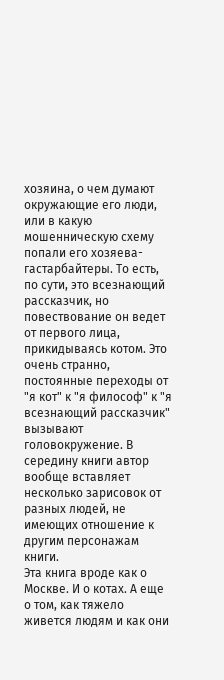хозяина, о чем думают окружающие его люди, или в какую мошенническую схему попали его хозяева-гастарбайтеры. То есть, по сути, это всезнающий рассказчик, но повествование он ведет от первого лица, прикидываясь котом. Это очень странно, постоянные переходы от "я кот" к "я философ" к "я всезнающий рассказчик" вызывают головокружение. В середину книги автор вообще вставляет несколько зарисовок от разных людей, не имеющих отношение к другим персонажам книги.
Эта книга вроде как о Москве. И о котах. А еще о том, как тяжело живется людям и как они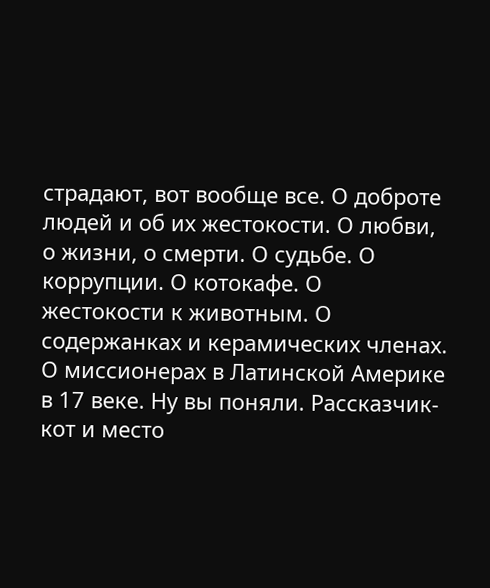страдают, вот вообще все. О доброте людей и об их жестокости. О любви, о жизни, о смерти. О судьбе. О коррупции. О котокафе. О жестокости к животным. О содержанках и керамических членах. О миссионерах в Латинской Америке в 17 веке. Ну вы поняли. Рассказчик-кот и место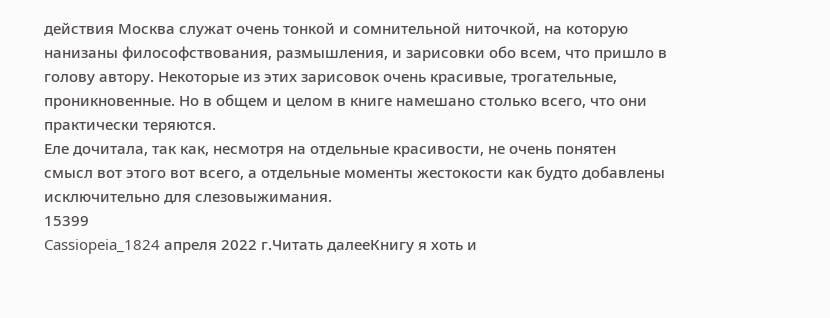действия Москва служат очень тонкой и сомнительной ниточкой, на которую нанизаны философствования, размышления, и зарисовки обо всем, что пришло в голову автору. Некоторые из этих зарисовок очень красивые, трогательные, проникновенные. Но в общем и целом в книге намешано столько всего, что они практически теряются.
Еле дочитала, так как, несмотря на отдельные красивости, не очень понятен смысл вот этого вот всего, а отдельные моменты жестокости как будто добавлены исключительно для слезовыжимания.
15399
Cassiopeia_1824 апреля 2022 г.Читать далееКнигу я хоть и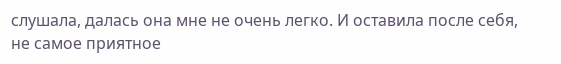слушала, далась она мне не очень легко. И оставила после себя, не самое приятное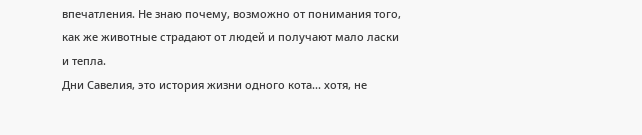впечатления. Не знаю почему, возможно от понимания того, как же животные страдают от людей и получают мало ласки и тепла.
Дни Савелия, это история жизни одного кота... хотя, не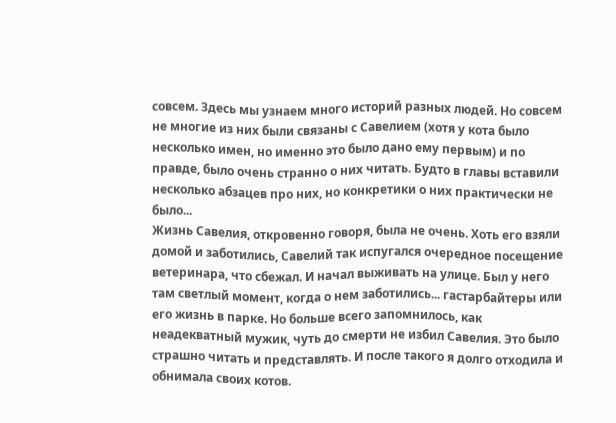совсем. Здесь мы узнаем много историй разных людей. Но совсем не многие из них были связаны с Савелием (хотя у кота было несколько имен, но именно это было дано ему первым) и по правде, было очень странно о них читать. Будто в главы вставили несколько абзацев про них, но конкретики о них практически не было...
Жизнь Савелия, откровенно говоря, была не очень. Хоть его взяли домой и заботились, Савелий так испугался очередное посещение ветеринара, что сбежал. И начал выживать на улице. Был у него там светлый момент, когда о нем заботились... гастарбайтеры или его жизнь в парке. Но больше всего запомнилось, как неадекватный мужик, чуть до смерти не избил Савелия. Это было страшно читать и представлять. И после такого я долго отходила и обнимала своих котов.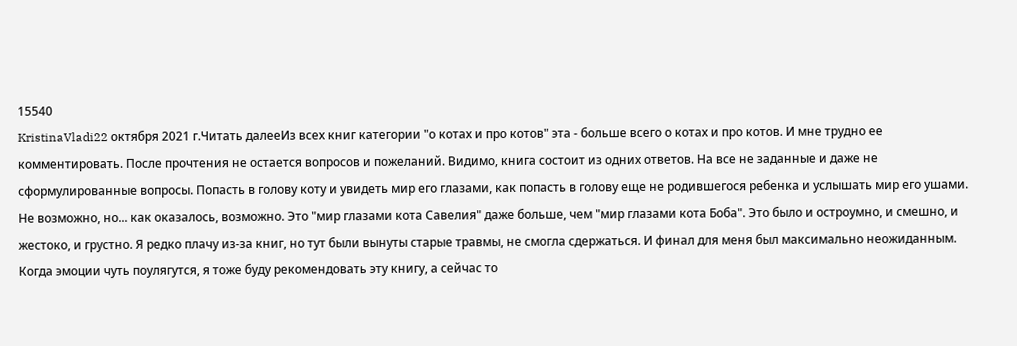15540
KristinaVladi22 октября 2021 г.Читать далееИз всех книг категории "о котах и про котов" эта - больше всего о котах и про котов. И мне трудно ее комментировать. После прочтения не остается вопросов и пожеланий. Видимо, книга состоит из одних ответов. На все не заданные и даже не сформулированные вопросы. Попасть в голову коту и увидеть мир его глазами, как попасть в голову еще не родившегося ребенка и услышать мир его ушами. Не возможно, но... как оказалось, возможно. Это "мир глазами кота Савелия" даже больше, чем "мир глазами кота Боба". Это было и остроумно, и смешно, и жестоко, и грустно. Я редко плачу из-за книг, но тут были вынуты старые травмы, не смогла сдержаться. И финал для меня был максимально неожиданным. Когда эмоции чуть поулягутся, я тоже буду рекомендовать эту книгу, а сейчас то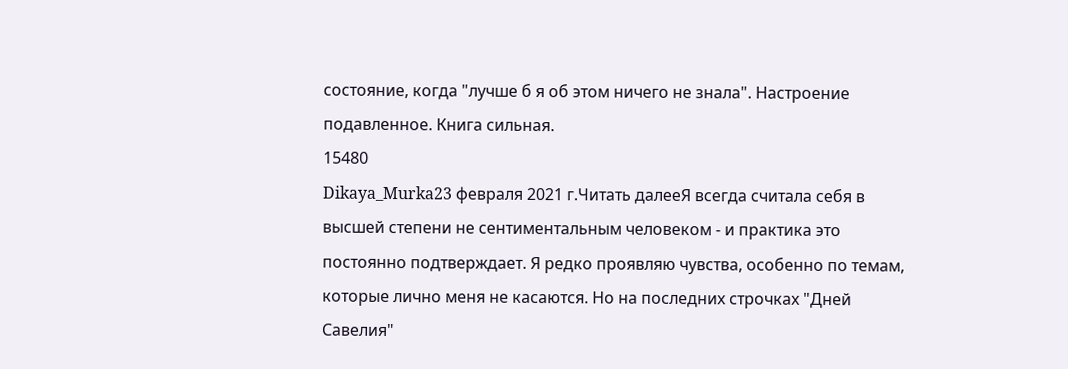состояние, когда "лучше б я об этом ничего не знала". Настроение подавленное. Книга сильная.
15480
Dikaya_Murka23 февраля 2021 г.Читать далееЯ всегда считала себя в высшей степени не сентиментальным человеком - и практика это постоянно подтверждает. Я редко проявляю чувства, особенно по темам, которые лично меня не касаются. Но на последних строчках "Дней Савелия"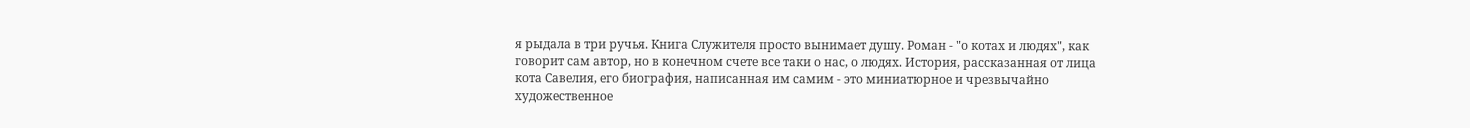я рыдала в три ручья. Книга Служителя просто вынимает душу. Роман - "о котах и людях", как говорит сам автор, но в конечном счете все таки о нас, о людях. История, рассказанная от лица кота Савелия, его биография, написанная им самим - это миниатюрное и чрезвычайно художественное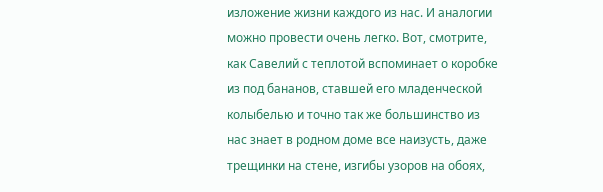изложение жизни каждого из нас. И аналогии можно провести очень легко. Вот, смотрите, как Савелий с теплотой вспоминает о коробке из под бананов, ставшей его младенческой колыбелью и точно так же большинство из нас знает в родном доме все наизусть, даже трещинки на стене, изгибы узоров на обоях,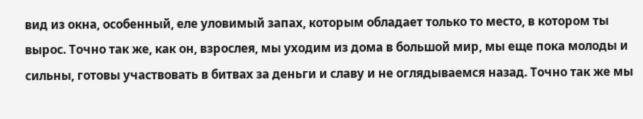вид из окна, особенный, еле уловимый запах, которым обладает только то место, в котором ты вырос. Точно так же, как он, взрослея, мы уходим из дома в большой мир, мы еще пока молоды и сильны, готовы участвовать в битвах за деньги и славу и не оглядываемся назад. Точно так же мы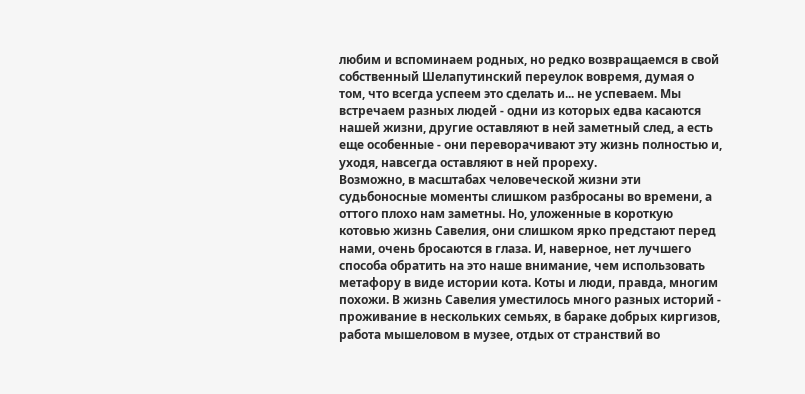любим и вспоминаем родных, но редко возвращаемся в свой собственный Шелапутинский переулок вовремя, думая о том, что всегда успеем это сделать и... не успеваем. Мы встречаем разных людей - одни из которых едва касаются нашей жизни, другие оставляют в ней заметный след, а есть еще особенные - они переворачивают эту жизнь полностью и, уходя, навсегда оставляют в ней прореху.
Возможно, в масштабах человеческой жизни эти судьбоносные моменты слишком разбросаны во времени, а оттого плохо нам заметны. Но, уложенные в короткую котовью жизнь Савелия, они слишком ярко предстают перед нами, очень бросаются в глаза. И, наверное, нет лучшего способа обратить на это наше внимание, чем использовать метафору в виде истории кота. Коты и люди, правда, многим похожи. В жизнь Савелия уместилось много разных историй - проживание в нескольких семьях, в бараке добрых киргизов, работа мышеловом в музее, отдых от странствий во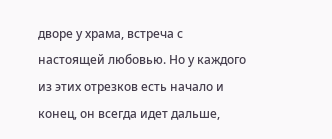дворе у храма, встреча с настоящей любовью. Но у каждого из этих отрезков есть начало и конец, он всегда идет дальше,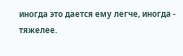иногда это дается ему легче, иногда - тяжелее.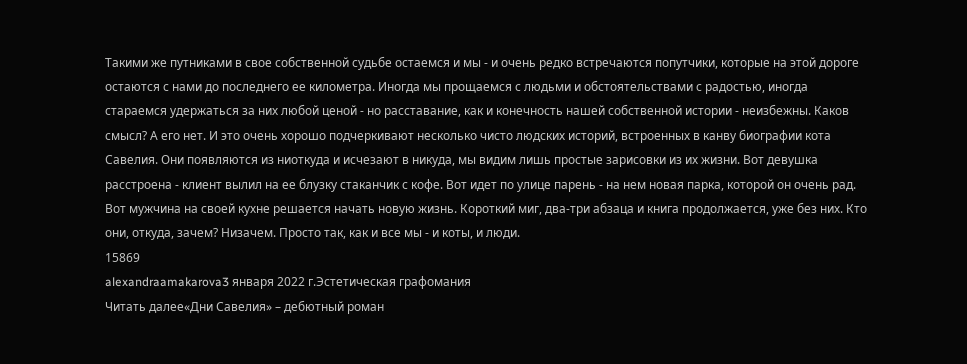Такими же путниками в свое собственной судьбе остаемся и мы - и очень редко встречаются попутчики, которые на этой дороге остаются с нами до последнего ее километра. Иногда мы прощаемся с людьми и обстоятельствами с радостью, иногда стараемся удержаться за них любой ценой - но расставание, как и конечность нашей собственной истории - неизбежны. Каков смысл? А его нет. И это очень хорошо подчеркивают несколько чисто людских историй, встроенных в канву биографии кота Савелия. Они появляются из ниоткуда и исчезают в никуда, мы видим лишь простые зарисовки из их жизни. Вот девушка расстроена - клиент вылил на ее блузку стаканчик с кофе. Вот идет по улице парень - на нем новая парка, которой он очень рад. Вот мужчина на своей кухне решается начать новую жизнь. Короткий миг, два-три абзаца и книга продолжается, уже без них. Кто они, откуда, зачем? Низачем. Просто так, как и все мы - и коты, и люди.
15869
alexandraamakarova3 января 2022 г.Эстетическая графомания
Читать далее«Дни Савелия» – дебютный роман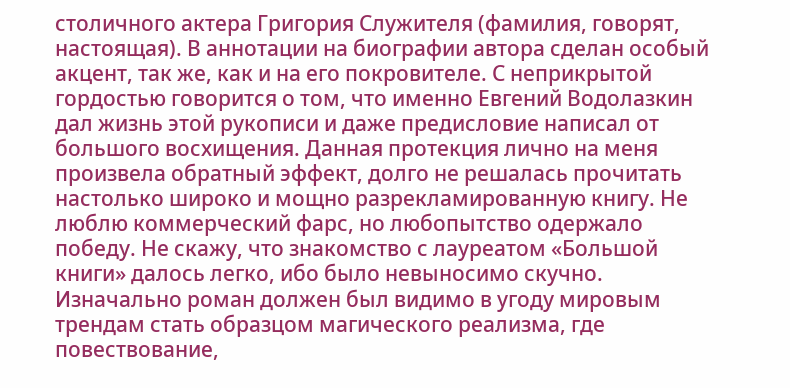столичного актера Григория Служителя (фамилия, говорят, настоящая). В аннотации на биографии автора сделан особый акцент, так же, как и на его покровителе. С неприкрытой гордостью говорится о том, что именно Евгений Водолазкин дал жизнь этой рукописи и даже предисловие написал от большого восхищения. Данная протекция лично на меня произвела обратный эффект, долго не решалась прочитать настолько широко и мощно разрекламированную книгу. Не люблю коммерческий фарс, но любопытство одержало победу. Не скажу, что знакомство с лауреатом «Большой книги» далось легко, ибо было невыносимо скучно.
Изначально роман должен был видимо в угоду мировым трендам стать образцом магического реализма, где повествование,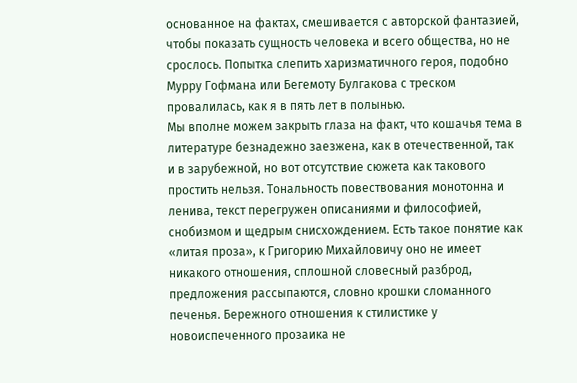основанное на фактах, смешивается с авторской фантазией, чтобы показать сущность человека и всего общества, но не срослось. Попытка слепить харизматичного героя, подобно Мурру Гофмана или Бегемоту Булгакова с треском провалилась, как я в пять лет в полынью.
Мы вполне можем закрыть глаза на факт, что кошачья тема в литературе безнадежно заезжена, как в отечественной, так и в зарубежной, но вот отсутствие сюжета как такового простить нельзя. Тональность повествования монотонна и ленива, текст перегружен описаниями и философией, снобизмом и щедрым снисхождением. Есть такое понятие как «литая проза», к Григорию Михайловичу оно не имеет никакого отношения, сплошной словесный разброд, предложения рассыпаются, словно крошки сломанного печенья. Бережного отношения к стилистике у новоиспеченного прозаика не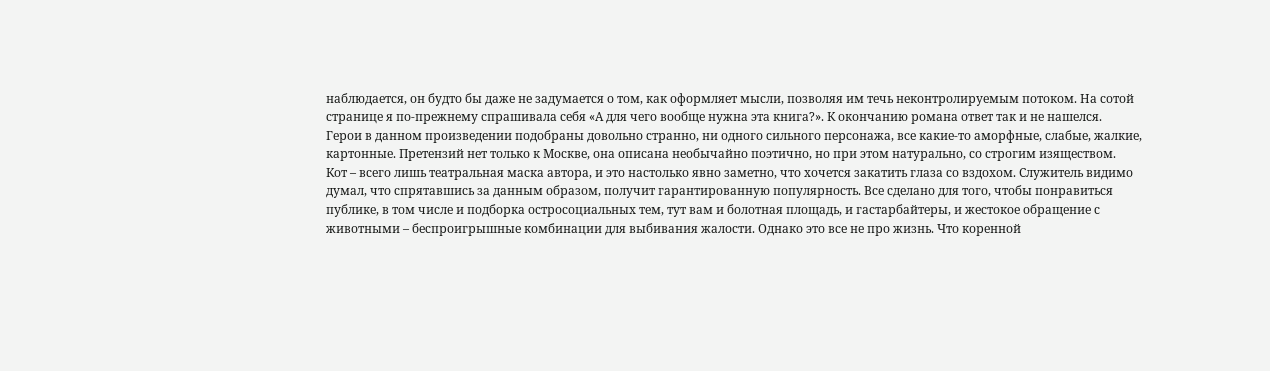наблюдается, он будто бы даже не задумается о том, как оформляет мысли, позволяя им течь неконтролируемым потоком. На сотой странице я по-прежнему спрашивала себя «А для чего вообще нужна эта книга?». К окончанию романа ответ так и не нашелся.
Герои в данном произведении подобраны довольно странно, ни одного сильного персонажа, все какие-то аморфные, слабые, жалкие, картонные. Претензий нет только к Москве, она описана необычайно поэтично, но при этом натурально, со строгим изяществом.
Кот – всего лишь театральная маска автора, и это настолько явно заметно, что хочется закатить глаза со вздохом. Служитель видимо думал, что спрятавшись за данным образом, получит гарантированную популярность. Все сделано для того, чтобы понравиться публике, в том числе и подборка остросоциальных тем, тут вам и болотная площадь, и гастарбайтеры, и жестокое обращение с животными – беспроигрышные комбинации для выбивания жалости. Однако это все не про жизнь. Что коренной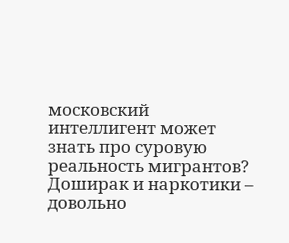московский интеллигент может знать про суровую реальность мигрантов? Доширак и наркотики – довольно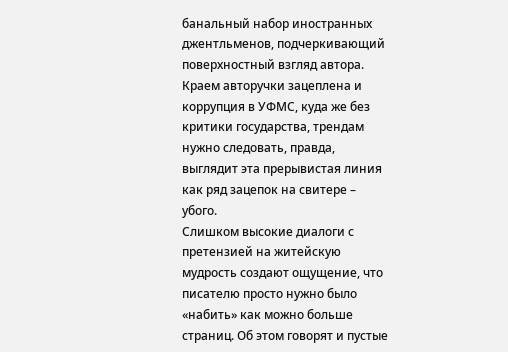банальный набор иностранных джентльменов, подчеркивающий поверхностный взгляд автора. Краем авторучки зацеплена и коррупция в УФМС, куда же без критики государства, трендам нужно следовать, правда, выглядит эта прерывистая линия как ряд зацепок на свитере – убого.
Слишком высокие диалоги с претензией на житейскую мудрость создают ощущение, что писателю просто нужно было «набить» как можно больше страниц. Об этом говорят и пустые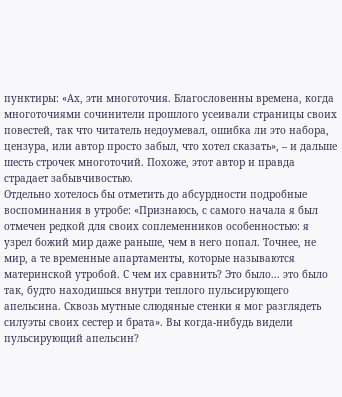пунктиры: «Ах, эти многоточия. Благословенны времена, когда многоточиями сочинители прошлого усеивали страницы своих повестей, так что читатель недоумевал, ошибка ли это набора, цензура, или автор просто забыл, что хотел сказать», – и дальше шесть строчек многоточий. Похоже, этот автор и правда страдает забывчивостью.
Отдельно хотелось бы отметить до абсурдности подробные воспоминания в утробе: «Признаюсь, с самого начала я был отмечен редкой для своих соплеменников особенностью: я узрел божий мир даже раньше, чем в него попал. Точнее, не мир, а те временные апартаменты, которые называются материнской утробой. С чем их сравнить? Это было... это было так, будто находишься внутри теплого пульсирующего апельсина. Сквозь мутные слюдяные стенки я мог разглядеть силуэты своих сестер и брата». Вы когда-нибудь видели пульсирующий апельсин?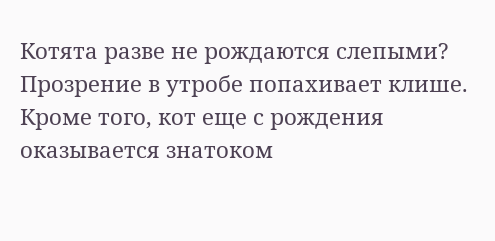Котята разве не рождаются слепыми? Прозрение в утробе попахивает клише. Кроме того, кот еще с рождения оказывается знатоком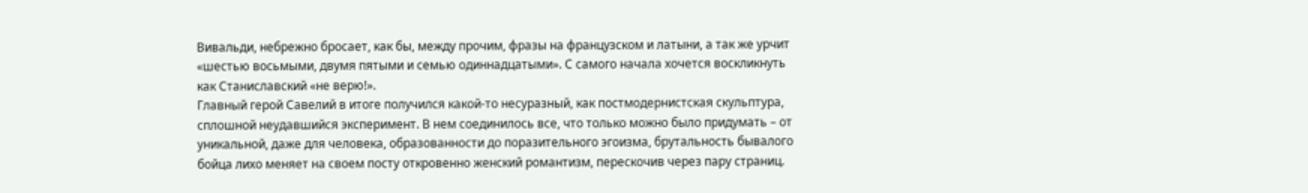Вивальди, небрежно бросает, как бы, между прочим, фразы на французском и латыни, а так же урчит «шестью восьмыми, двумя пятыми и семью одиннадцатыми». С самого начала хочется воскликнуть как Станиславский «не верю!».
Главный герой Савелий в итоге получился какой-то несуразный, как постмодернистская скульптура, сплошной неудавшийся эксперимент. В нем соединилось все, что только можно было придумать – от уникальной, даже для человека, образованности до поразительного эгоизма, брутальность бывалого бойца лихо меняет на своем посту откровенно женский романтизм, перескочив через пару страниц.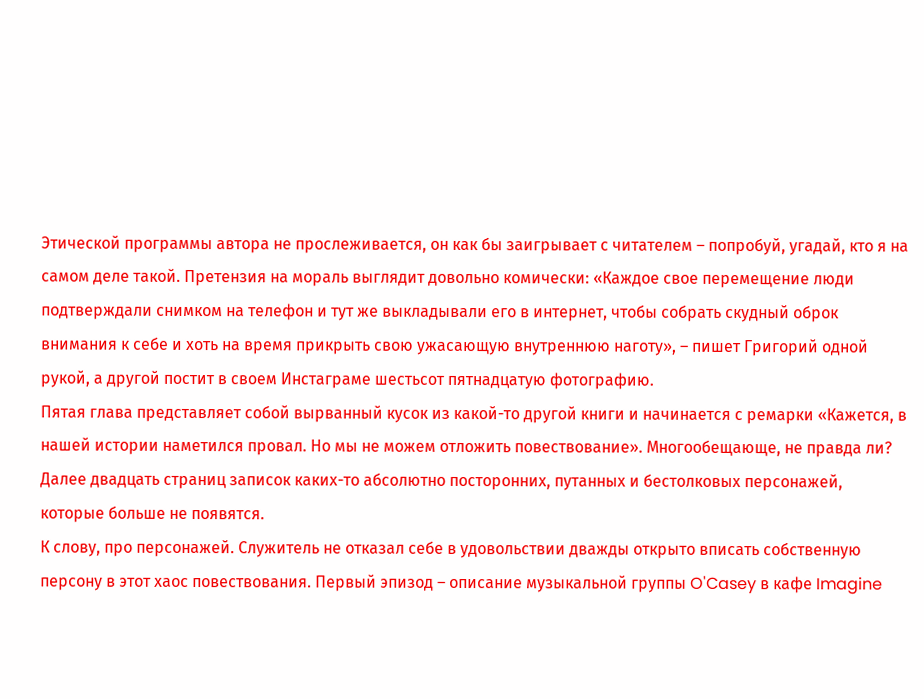Этической программы автора не прослеживается, он как бы заигрывает с читателем – попробуй, угадай, кто я на самом деле такой. Претензия на мораль выглядит довольно комически: «Каждое свое перемещение люди подтверждали снимком на телефон и тут же выкладывали его в интернет, чтобы собрать скудный оброк внимания к себе и хоть на время прикрыть свою ужасающую внутреннюю наготу», – пишет Григорий одной рукой, а другой постит в своем Инстаграме шестьсот пятнадцатую фотографию.
Пятая глава представляет собой вырванный кусок из какой-то другой книги и начинается с ремарки «Кажется, в нашей истории наметился провал. Но мы не можем отложить повествование». Многообещающе, не правда ли? Далее двадцать страниц записок каких-то абсолютно посторонних, путанных и бестолковых персонажей, которые больше не появятся.
К слову, про персонажей. Служитель не отказал себе в удовольствии дважды открыто вписать собственную персону в этот хаос повествования. Первый эпизод – описание музыкальной группы O'Casey в кафе Imagine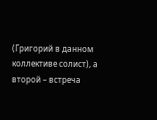(Григорий в данном коллективе солист), а второй – встреча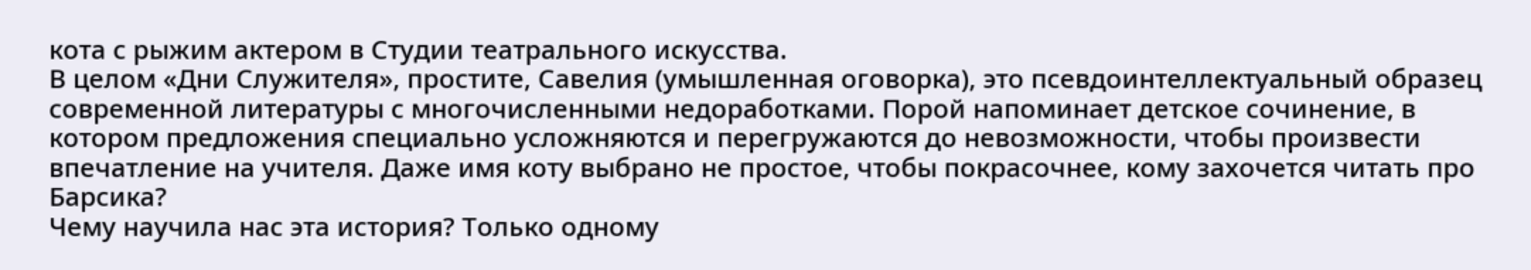кота с рыжим актером в Студии театрального искусства.
В целом «Дни Служителя», простите, Савелия (умышленная оговорка), это псевдоинтеллектуальный образец современной литературы с многочисленными недоработками. Порой напоминает детское сочинение, в котором предложения специально усложняются и перегружаются до невозможности, чтобы произвести впечатление на учителя. Даже имя коту выбрано не простое, чтобы покрасочнее, кому захочется читать про Барсика?
Чему научила нас эта история? Только одному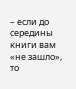– если до середины книги вам «не зашло», то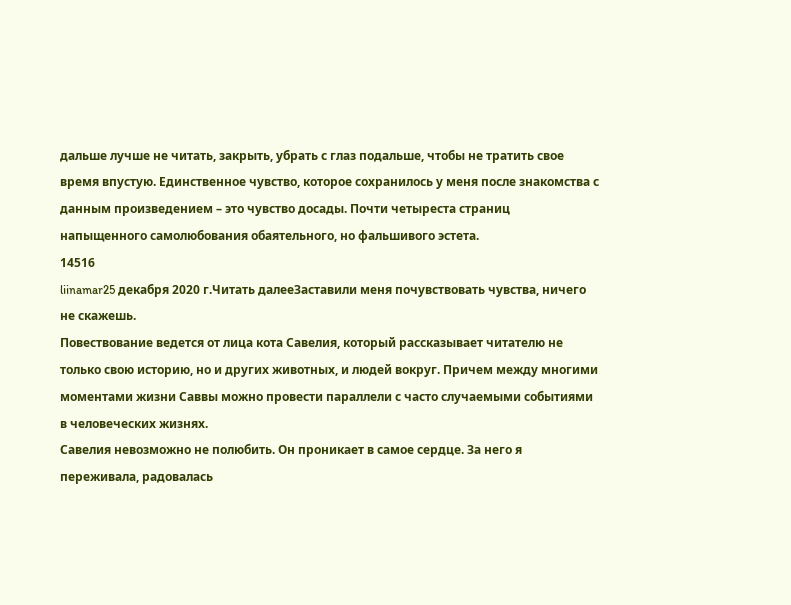дальше лучше не читать, закрыть, убрать с глаз подальше, чтобы не тратить свое время впустую. Единственное чувство, которое сохранилось у меня после знакомства с данным произведением – это чувство досады. Почти четыреста страниц напыщенного самолюбования обаятельного, но фальшивого эстета.
14516
liinamar25 декабря 2020 г.Читать далееЗаставили меня почувствовать чувства, ничего не скажешь.
Повествование ведется от лица кота Савелия, который рассказывает читателю не только свою историю, но и других животных, и людей вокруг. Причем между многими моментами жизни Саввы можно провести параллели с часто случаемыми событиями в человеческих жизнях.
Савелия невозможно не полюбить. Он проникает в самое сердце. За него я переживала, радовалась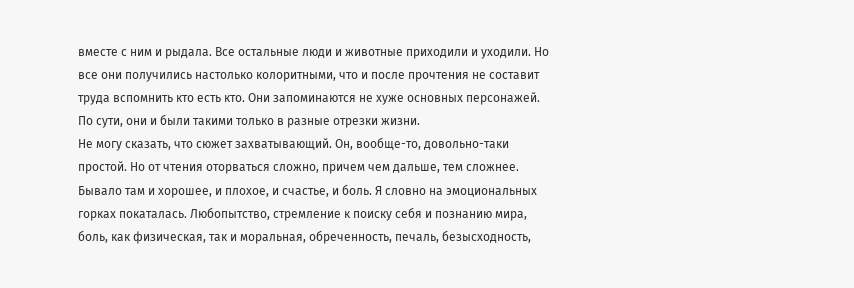вместе с ним и рыдала. Все остальные люди и животные приходили и уходили. Но все они получились настолько колоритными, что и после прочтения не составит труда вспомнить кто есть кто. Они запоминаются не хуже основных персонажей. По сути, они и были такими только в разные отрезки жизни.
Не могу сказать, что сюжет захватывающий. Он, вообще-то, довольно-таки простой. Но от чтения оторваться сложно, причем чем дальше, тем сложнее. Бывало там и хорошее, и плохое, и счастье, и боль. Я словно на эмоциональных горках покаталась. Любопытство, стремление к поиску себя и познанию мира, боль, как физическая, так и моральная, обреченность, печаль, безысходность,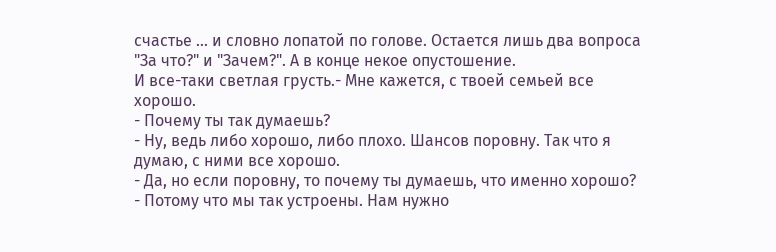счастье ... и словно лопатой по голове. Остается лишь два вопроса "За что?" и "Зачем?". А в конце некое опустошение.
И все-таки светлая грусть.- Мне кажется, с твоей семьей все хорошо.
- Почему ты так думаешь?
- Ну, ведь либо хорошо, либо плохо. Шансов поровну. Так что я думаю, с ними все хорошо.
- Да, но если поровну, то почему ты думаешь, что именно хорошо?
- Потому что мы так устроены. Нам нужно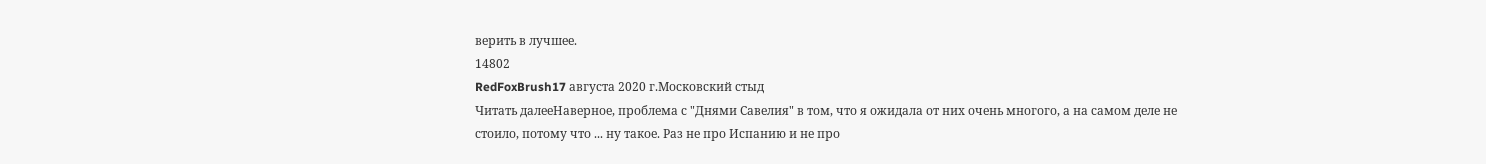верить в лучшее.
14802
RedFoxBrush17 августа 2020 г.Московский стыд
Читать далееНаверное, проблема с "Днями Савелия" в том, что я ожидала от них очень многого, а на самом деле не стоило, потому что ... ну такое. Раз не про Испанию и не про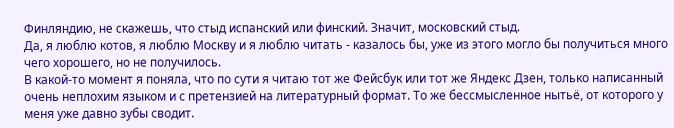Финляндию, не скажешь, что стыд испанский или финский. Значит, московский стыд.
Да, я люблю котов, я люблю Москву и я люблю читать - казалось бы, уже из этого могло бы получиться много чего хорошего, но не получилось.
В какой-то момент я поняла, что по сути я читаю тот же Фейсбук или тот же Яндекс Дзен, только написанный очень неплохим языком и с претензией на литературный формат. То же бессмысленное нытьё, от которого у меня уже давно зубы сводит.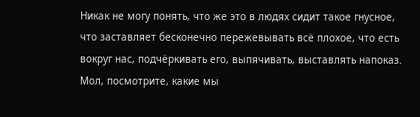Никак не могу понять, что же это в людях сидит такое гнусное, что заставляет бесконечно пережевывать всё плохое, что есть вокруг нас, подчёркивать его, выпячивать, выставлять напоказ. Мол, посмотрите, какие мы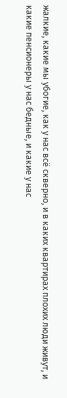жалкие, какие мы убогие, как у нас всё скверно, и в каких квартирах плохих люди живут, и какие пенсионеры у нас бедные, и какие у нас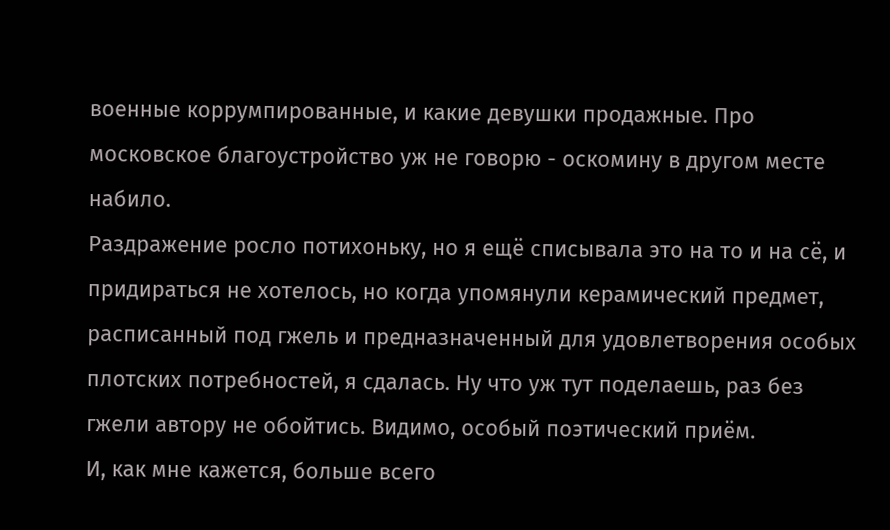военные коррумпированные, и какие девушки продажные. Про московское благоустройство уж не говорю - оскомину в другом месте набило.
Раздражение росло потихоньку, но я ещё списывала это на то и на сё, и придираться не хотелось, но когда упомянули керамический предмет, расписанный под гжель и предназначенный для удовлетворения особых плотских потребностей, я сдалась. Ну что уж тут поделаешь, раз без гжели автору не обойтись. Видимо, особый поэтический приём.
И, как мне кажется, больше всего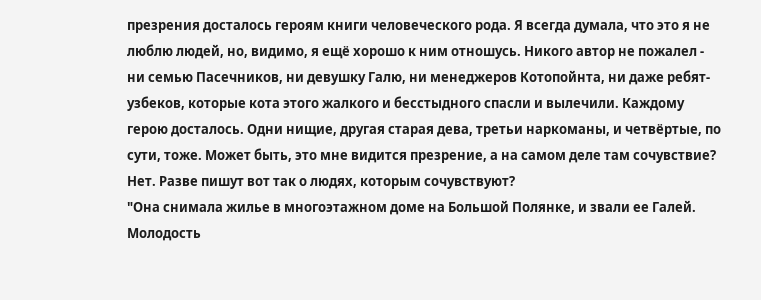презрения досталось героям книги человеческого рода. Я всегда думала, что это я не люблю людей, но, видимо, я ещё хорошо к ним отношусь. Никого автор не пожалел - ни семью Пасечников, ни девушку Галю, ни менеджеров Котопойнта, ни даже ребят-узбеков, которые кота этого жалкого и бесстыдного спасли и вылечили. Каждому герою досталось. Одни нищие, другая старая дева, третьи наркоманы, и четвёртые, по сути, тоже. Может быть, это мне видится презрение, а на самом деле там сочувствие? Нет. Разве пишут вот так о людях, которым сочувствуют?
"Она снимала жилье в многоэтажном доме на Большой Полянке, и звали ее Галей. Молодость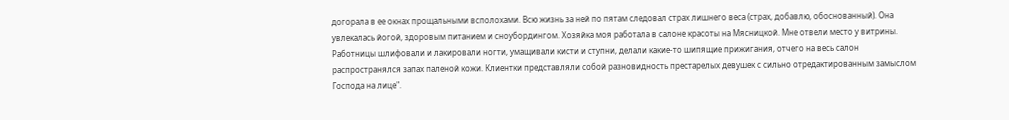догорала в ее окнах прощальными всполохами. Всю жизнь за ней по пятам следовал страх лишнего веса (страх, добавлю, обоснованный). Она увлекалась йогой, здоровым питанием и сноубордингом. Хозяйка моя работала в салоне красоты на Мясницкой. Мне отвели место у витрины. Работницы шлифовали и лакировали ногти, умащивали кисти и ступни, делали какие-то шипящие прижигания, отчего на весь салон распространялся запах паленой кожи. Клиентки представляли собой разновидность престарелых девушек с сильно отредактированным замыслом Господа на лице".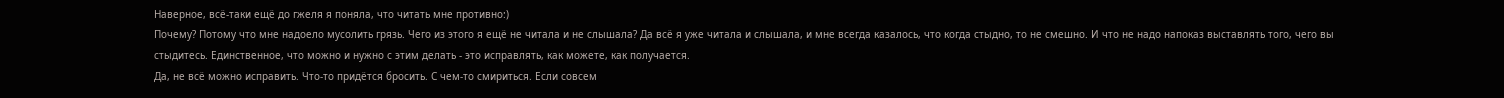Наверное, всё-таки ещё до гжеля я поняла, что читать мне противно:)
Почему? Потому что мне надоело мусолить грязь. Чего из этого я ещё не читала и не слышала? Да всё я уже читала и слышала, и мне всегда казалось, что когда стыдно, то не смешно. И что не надо напоказ выставлять того, чего вы стыдитесь. Единственное, что можно и нужно с этим делать - это исправлять, как можете, как получается.
Да, не всё можно исправить. Что-то придётся бросить. С чем-то смириться. Если совсем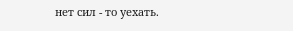нет сил - то уехать.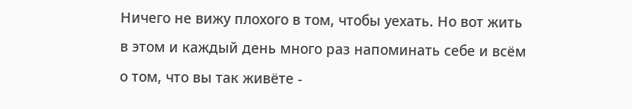Ничего не вижу плохого в том, чтобы уехать. Но вот жить в этом и каждый день много раз напоминать себе и всём о том, что вы так живёте -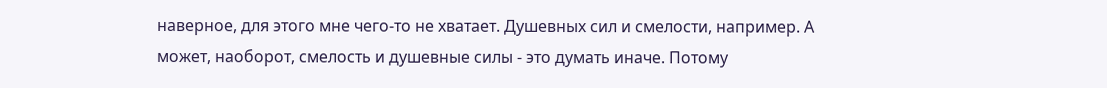наверное, для этого мне чего-то не хватает. Душевных сил и смелости, например. А может, наоборот, смелость и душевные силы - это думать иначе. Потому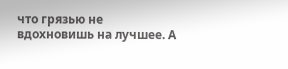что грязью не вдохновишь на лучшее. А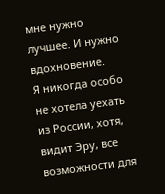мне нужно лучшее. И нужно вдохновение.
Я никогда особо не хотела уехать из России, хотя, видит Эру, все возможности для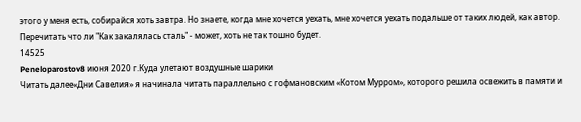этого у меня есть, собирайся хоть завтра. Но знаете, когда мне хочется уехать, мне хочется уехать подальше от таких людей, как автор.
Перечитать что ли "Как закалялась сталь" - может, хоть не так тошно будет.
14525
Peneloparostov8 июня 2020 г.Куда улетают воздушные шарики
Читать далее«Дни Савелия» я начинала читать параллельно с гофмановским «Котом Мурром», которого решила освежить в памяти и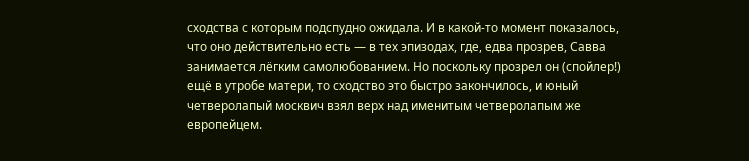сходства с которым подспудно ожидала. И в какой-то момент показалось, что оно действительно есть — в тех эпизодах, где, едва прозрев, Савва занимается лёгким самолюбованием. Но поскольку прозрел он (спойлер!) ещё в утробе матери, то сходство это быстро закончилось, и юный четверолапый москвич взял верх над именитым четверолапым же европейцем.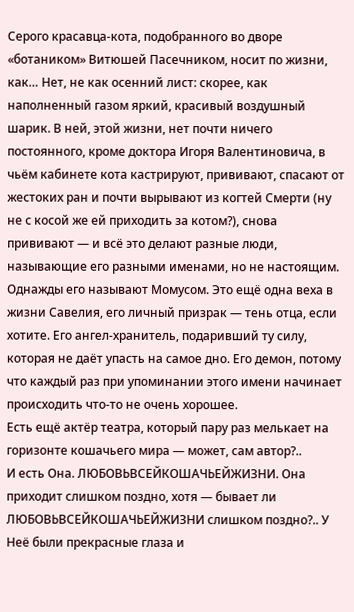Серого красавца-кота, подобранного во дворе «ботаником» Витюшей Пасечником, носит по жизни, как… Нет, не как осенний лист: скорее, как наполненный газом яркий, красивый воздушный шарик. В ней, этой жизни, нет почти ничего постоянного, кроме доктора Игоря Валентиновича, в чьём кабинете кота кастрируют, прививают, спасают от жестоких ран и почти вырывают из когтей Смерти (ну не с косой же ей приходить за котом?), снова прививают — и всё это делают разные люди, называющие его разными именами, но не настоящим.
Однажды его называют Момусом. Это ещё одна веха в жизни Савелия, его личный призрак — тень отца, если хотите. Его ангел-хранитель, подаривший ту силу, которая не даёт упасть на самое дно. Его демон, потому что каждый раз при упоминании этого имени начинает происходить что-то не очень хорошее.
Есть ещё актёр театра, который пару раз мелькает на горизонте кошачьего мира — может, сам автор?..
И есть Она. ЛЮБОВЬВСЕЙКОШАЧЬЕЙЖИЗНИ. Она приходит слишком поздно, хотя — бывает ли ЛЮБОВЬВСЕЙКОШАЧЬЕЙЖИЗНИ слишком поздно?.. У Неё были прекрасные глаза и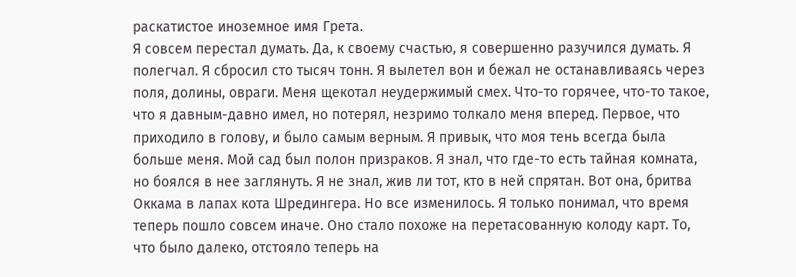раскатистое иноземное имя Грета.
Я совсем перестал думать. Да, к своему счастью, я совершенно разучился думать. Я полегчал. Я сбросил сто тысяч тонн. Я вылетел вон и бежал не останавливаясь через поля, долины, овраги. Меня щекотал неудержимый смех. Что-то горячее, что-то такое, что я давным-давно имел, но потерял, незримо толкало меня вперед. Первое, что приходило в голову, и было самым верным. Я привык, что моя тень всегда была больше меня. Мой сад был полон призраков. Я знал, что где-то есть тайная комната, но боялся в нее заглянуть. Я не знал, жив ли тот, кто в ней спрятан. Вот она, бритва Оккама в лапах кота Шредингера. Но все изменилось. Я только понимал, что время теперь пошло совсем иначе. Оно стало похоже на перетасованную колоду карт. То, что было далеко, отстояло теперь на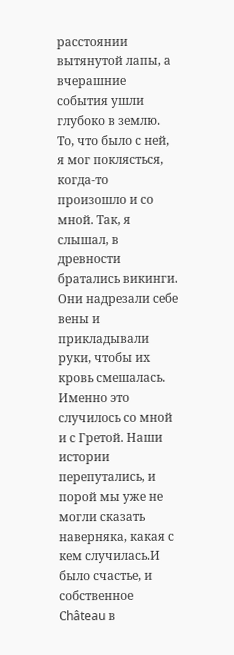расстоянии вытянутой лапы, а вчерашние события ушли глубоко в землю. То, что было с ней, я мог поклясться, когда-то произошло и со мной. Так, я слышал, в древности братались викинги. Они надрезали себе вены и прикладывали руки, чтобы их кровь смешалась. Именно это случилось со мной и с Гретой. Наши истории перепутались, и порой мы уже не могли сказать наверняка, какая с кем случилась.И было счастье, и собственное Сhâteau в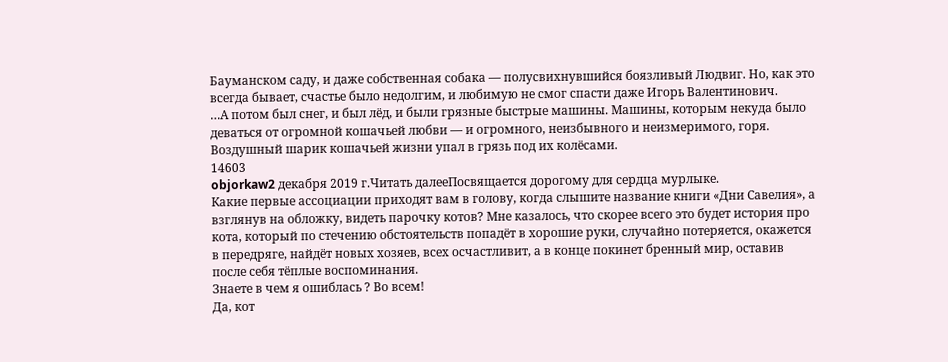Бауманском саду, и даже собственная собака — полусвихнувшийся боязливый Людвиг. Но, как это всегда бывает, счастье было недолгим, и любимую не смог спасти даже Игорь Валентинович.
…А потом был снег, и был лёд, и были грязные быстрые машины. Машины, которым некуда было деваться от огромной кошачьей любви — и огромного, неизбывного и неизмеримого, горя. Воздушный шарик кошачьей жизни упал в грязь под их колёсами.
14603
objorkaw2 декабря 2019 г.Читать далееПосвящается дорогому для сердца мурлыке.
Какие первые ассоциации приходят вам в голову, когда слышите название книги «Дни Савелия», а взглянув на обложку, видеть парочку котов? Мне казалось, что скорее всего это будет история про кота, который по стечению обстоятельств попадёт в хорошие руки, случайно потеряется, окажется в передряге, найдёт новых хозяев, всех осчастливит, а в конце покинет бренный мир, оставив после себя тёплые воспоминания.
Знаете в чем я ошиблась ? Во всем!
Да, кот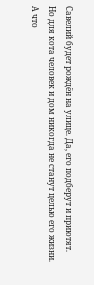Савелий будет рождён на улице. Да, его подберут и приютят. Но для кота человек и дом никогда не станут целью его жизни. А что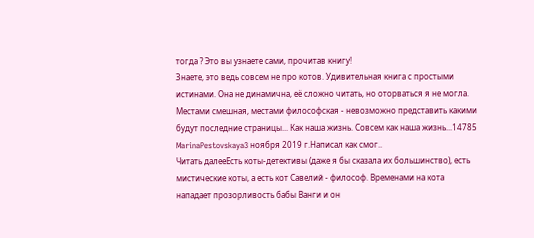тогда ? Это вы узнаете сами, прочитав книгу!
Знаете, это ведь совсем не про котов. Удивительная книга с простыми истинами. Она не динамична, её сложно читать, но оторваться я не могла. Местами смешная, местами философская - невозможно представить какими будут последние страницы... Как наша жизнь. Совсем как наша жизнь...14785
MarinaPestovskaya3 ноября 2019 г.Написал как смог..
Читать далееЕсть коты-детективы (даже я бы сказала их большинство), есть мистические коты, а есть кот Савелий - философ. Временами на кота нападает прозорливость бабы Ванги и он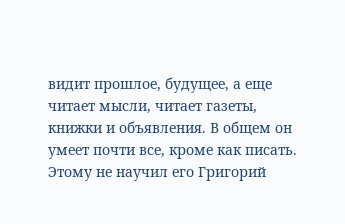видит прошлое, будущее, а еще читает мысли, читает газеты, книжки и объявления. В общем он умеет почти все, кроме как писать. Этому не научил его Григорий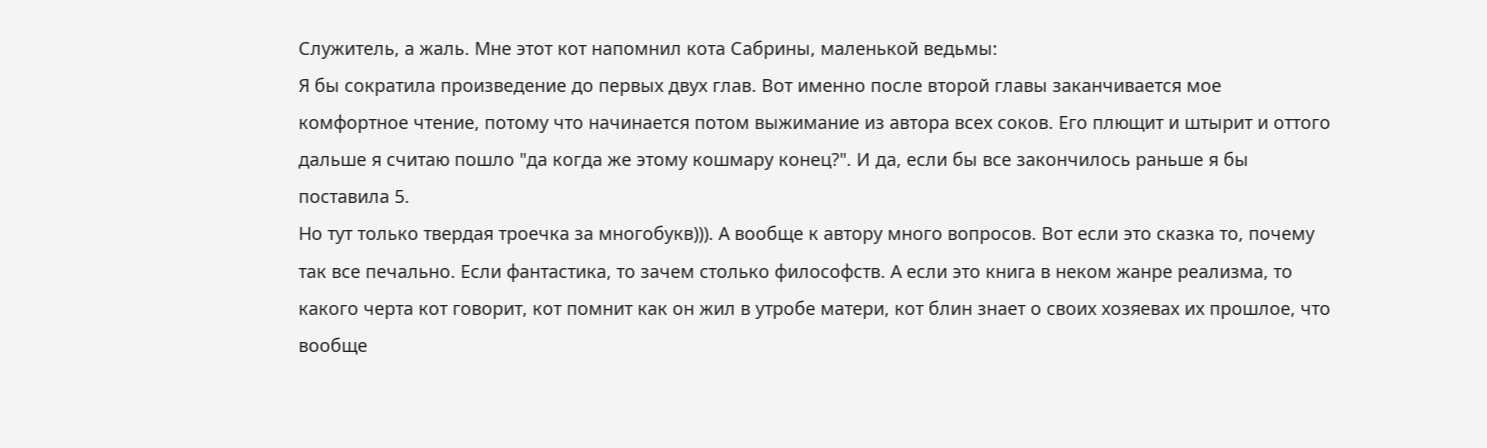Служитель, а жаль. Мне этот кот напомнил кота Сабрины, маленькой ведьмы:
Я бы сократила произведение до первых двух глав. Вот именно после второй главы заканчивается мое комфортное чтение, потому что начинается потом выжимание из автора всех соков. Его плющит и штырит и оттого дальше я считаю пошло "да когда же этому кошмару конец?". И да, если бы все закончилось раньше я бы поставила 5.
Но тут только твердая троечка за многобукв))). А вообще к автору много вопросов. Вот если это сказка то, почему так все печально. Если фантастика, то зачем столько философств. А если это книга в неком жанре реализма, то какого черта кот говорит, кот помнит как он жил в утробе матери, кот блин знает о своих хозяевах их прошлое, что вообще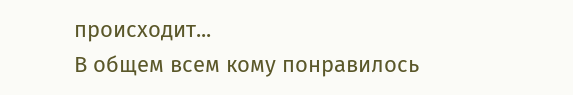происходит...
В общем всем кому понравилось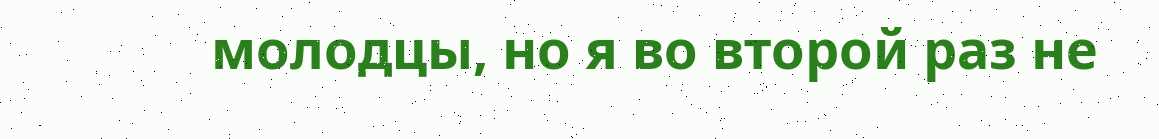молодцы, но я во второй раз не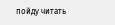пойду читать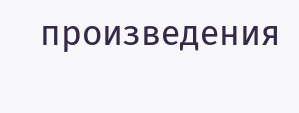произведения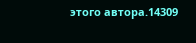этого автора.14309